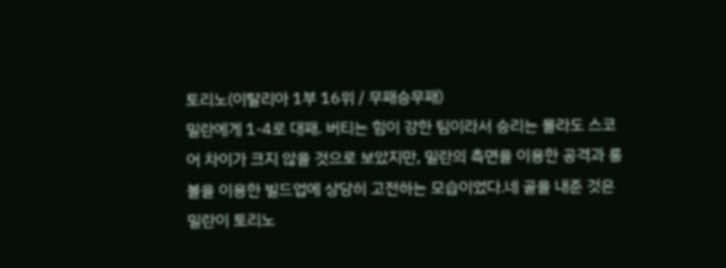토리노(이탈리아 1부 16위 / 무패승무패)
밀란에게 1-4로 대패. 버티는 힘이 강한 팀이라서 승리는 몰라도 스코어 차이가 크지 않을 것으로 보았지만, 밀란의 측면을 이용한 공격과 롱볼을 이용한 빌드업에 상당히 고전하는 모습이었다.네 골을 내준 것은 밀란이 토리노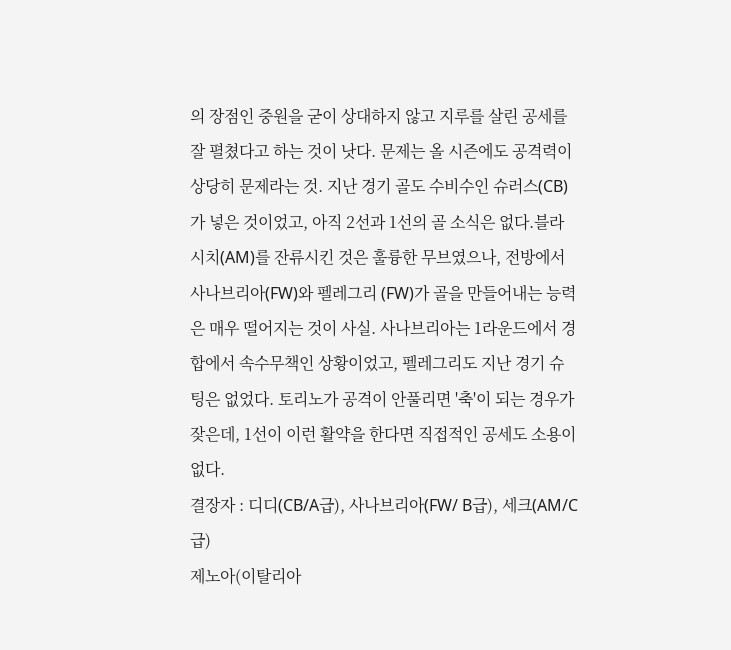의 장점인 중원을 굳이 상대하지 않고 지루를 살린 공세를 잘 펼쳤다고 하는 것이 낫다. 문제는 올 시즌에도 공격력이 상당히 문제라는 것. 지난 경기 골도 수비수인 슈러스(CB)가 넣은 것이었고, 아직 2선과 1선의 골 소식은 없다.블라시치(AM)를 잔류시킨 것은 훌륭한 무브였으나, 전방에서 사나브리아(FW)와 펠레그리 (FW)가 골을 만들어내는 능력은 매우 떨어지는 것이 사실. 사나브리아는 1라운드에서 경합에서 속수무책인 상황이었고, 펠레그리도 지난 경기 슈팅은 없었다. 토리노가 공격이 안풀리면 '축'이 되는 경우가 잦은데, 1선이 이런 활약을 한다면 직접적인 공세도 소용이 없다.
결장자 : 디디(CB/A급), 사나브리아(FW/ B급), 세크(AM/C급)
제노아(이탈리아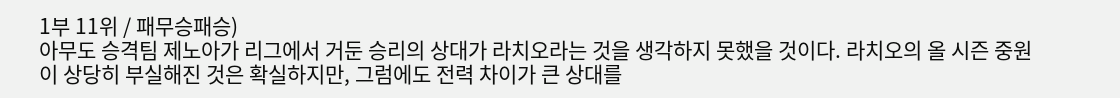1부 11위 / 패무승패승)
아무도 승격팀 제노아가 리그에서 거둔 승리의 상대가 라치오라는 것을 생각하지 못했을 것이다. 라치오의 올 시즌 중원이 상당히 부실해진 것은 확실하지만, 그럼에도 전력 차이가 큰 상대를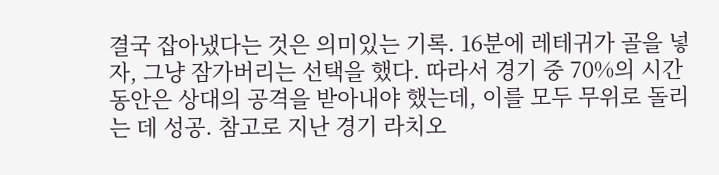결국 잡아냈다는 것은 의미있는 기록. 16분에 레테귀가 골을 넣자, 그냥 잠가버리는 선택을 했다. 따라서 경기 중 70%의 시간동안은 상대의 공격을 받아내야 했는데, 이를 모두 무위로 돌리는 데 성공. 참고로 지난 경기 라치오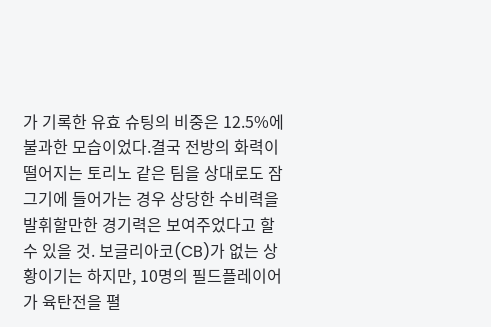가 기록한 유효 슈팅의 비중은 12.5%에 불과한 모습이었다.결국 전방의 화력이 떨어지는 토리노 같은 팀을 상대로도 잠그기에 들어가는 경우 상당한 수비력을 발휘할만한 경기력은 보여주었다고 할 수 있을 것. 보글리아코(CB)가 없는 상황이기는 하지만, 10명의 필드플레이어가 육탄전을 펼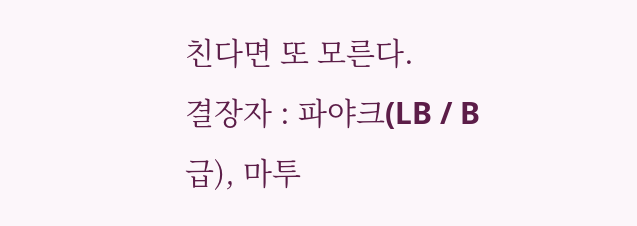친다면 또 모른다.
결장자 : 파야크(LB / B급), 마투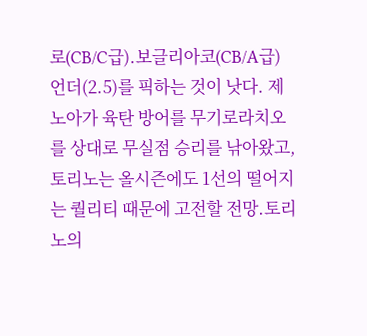로(CB/C급).보글리아코(CB/A급)
언더(2.5)를 픽하는 것이 낫다. 제노아가 육탄 방어를 무기로라치오를 상대로 무실점 승리를 낚아왔고, 토리노는 올시즌에도 1선의 떨어지는 퀄리티 때문에 고전할 전망.토리노의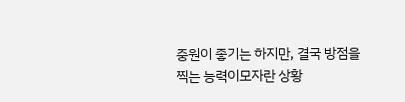중원이 좋기는 하지만, 결국 방점을 찍는 능력이모자란 상황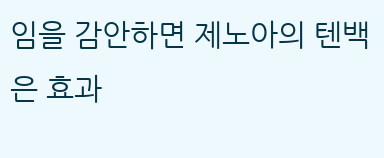임을 감안하면 제노아의 텐백은 효과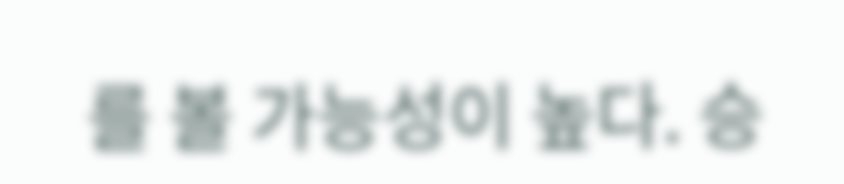를 볼 가능성이 높다. 승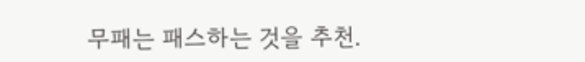무패는 패스하는 것을 추천.